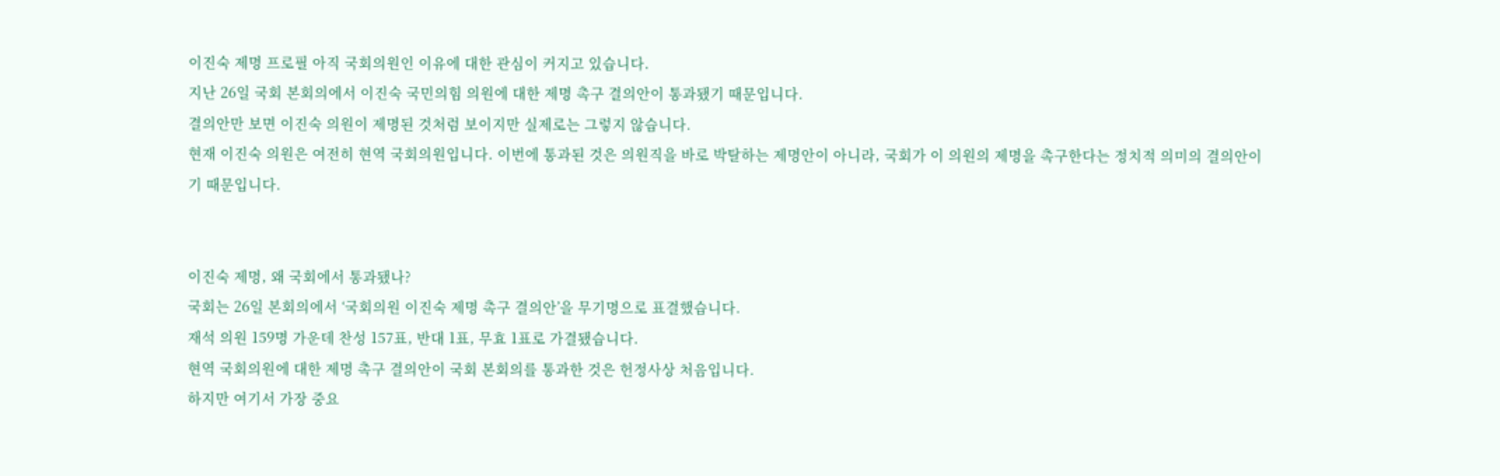이진숙 제명 프로필 아직 국회의원인 이유에 대한 관심이 커지고 있습니다.
지난 26일 국회 본회의에서 이진숙 국민의힘 의원에 대한 제명 촉구 결의안이 통과됐기 때문입니다.
결의안만 보면 이진숙 의원이 제명된 것처럼 보이지만 실제로는 그렇지 않습니다.
현재 이진숙 의원은 여전히 현역 국회의원입니다. 이번에 통과된 것은 의원직을 바로 박탈하는 제명안이 아니라, 국회가 이 의원의 제명을 촉구한다는 정치적 의미의 결의안이기 때문입니다.


이진숙 제명, 왜 국회에서 통과됐나?
국회는 26일 본회의에서 ‘국회의원 이진숙 제명 촉구 결의안’을 무기명으로 표결했습니다.
재석 의원 159명 가운데 찬성 157표, 반대 1표, 무효 1표로 가결됐습니다.
현역 국회의원에 대한 제명 촉구 결의안이 국회 본회의를 통과한 것은 헌정사상 처음입니다.
하지만 여기서 가장 중요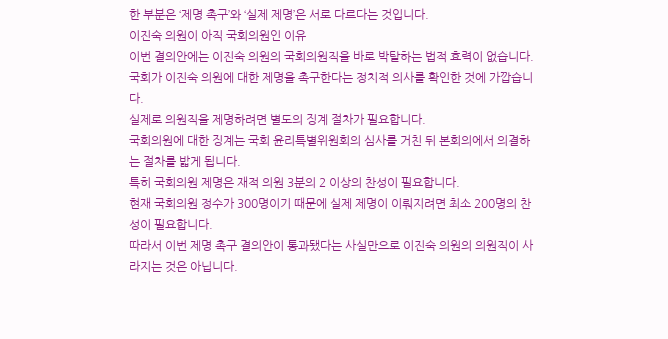한 부분은 ‘제명 촉구’와 ‘실제 제명’은 서로 다르다는 것입니다.
이진숙 의원이 아직 국회의원인 이유
이번 결의안에는 이진숙 의원의 국회의원직을 바로 박탈하는 법적 효력이 없습니다.
국회가 이진숙 의원에 대한 제명을 촉구한다는 정치적 의사를 확인한 것에 가깝습니다.
실제로 의원직을 제명하려면 별도의 징계 절차가 필요합니다.
국회의원에 대한 징계는 국회 윤리특별위원회의 심사를 거친 뒤 본회의에서 의결하는 절차를 밟게 됩니다.
특히 국회의원 제명은 재적 의원 3분의 2 이상의 찬성이 필요합니다.
현재 국회의원 정수가 300명이기 때문에 실제 제명이 이뤄지려면 최소 200명의 찬성이 필요합니다.
따라서 이번 제명 촉구 결의안이 통과됐다는 사실만으로 이진숙 의원의 의원직이 사라지는 것은 아닙니다.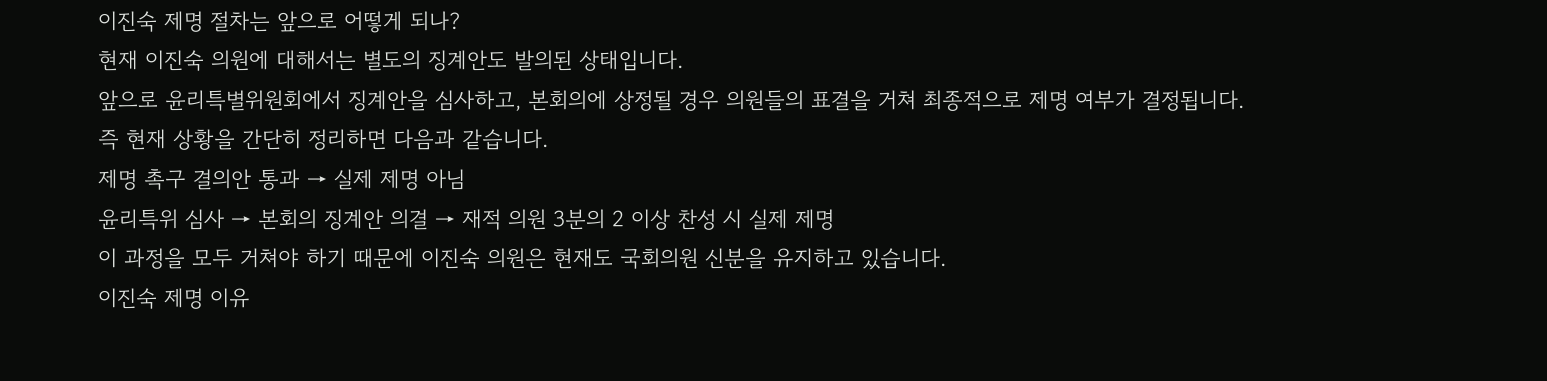이진숙 제명 절차는 앞으로 어떻게 되나?
현재 이진숙 의원에 대해서는 별도의 징계안도 발의된 상태입니다.
앞으로 윤리특별위원회에서 징계안을 심사하고, 본회의에 상정될 경우 의원들의 표결을 거쳐 최종적으로 제명 여부가 결정됩니다.
즉 현재 상황을 간단히 정리하면 다음과 같습니다.
제명 촉구 결의안 통과 → 실제 제명 아님
윤리특위 심사 → 본회의 징계안 의결 → 재적 의원 3분의 2 이상 찬성 시 실제 제명
이 과정을 모두 거쳐야 하기 때문에 이진숙 의원은 현재도 국회의원 신분을 유지하고 있습니다.
이진숙 제명 이유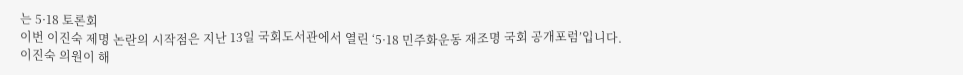는 5·18 토론회
이번 이진숙 제명 논란의 시작점은 지난 13일 국회도서관에서 열린 ‘5·18 민주화운동 재조명 국회 공개포럼’입니다.
이진숙 의원이 해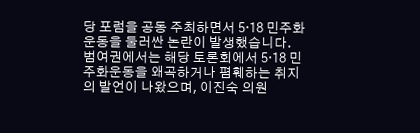당 포럼을 공동 주최하면서 5·18 민주화운동을 둘러싼 논란이 발생했습니다.
범여권에서는 해당 토론회에서 5·18 민주화운동을 왜곡하거나 폄훼하는 취지의 발언이 나왔으며, 이진숙 의원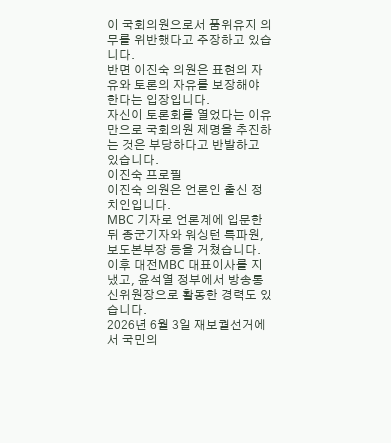이 국회의원으로서 품위유지 의무를 위반했다고 주장하고 있습니다.
반면 이진숙 의원은 표현의 자유와 토론의 자유를 보장해야 한다는 입장입니다.
자신이 토론회를 열었다는 이유만으로 국회의원 제명을 추진하는 것은 부당하다고 반발하고 있습니다.
이진숙 프로필
이진숙 의원은 언론인 출신 정치인입니다.
MBC 기자로 언론계에 입문한 뒤 종군기자와 워싱턴 특파원, 보도본부장 등을 거쳤습니다.
이후 대전MBC 대표이사를 지냈고, 윤석열 정부에서 방송통신위원장으로 활동한 경력도 있습니다.
2026년 6월 3일 재보궐선거에서 국민의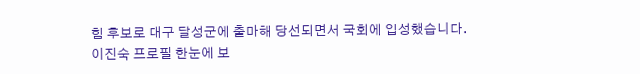힘 후보로 대구 달성군에 출마해 당선되면서 국회에 입성했습니다.
이진숙 프로필 한눈에 보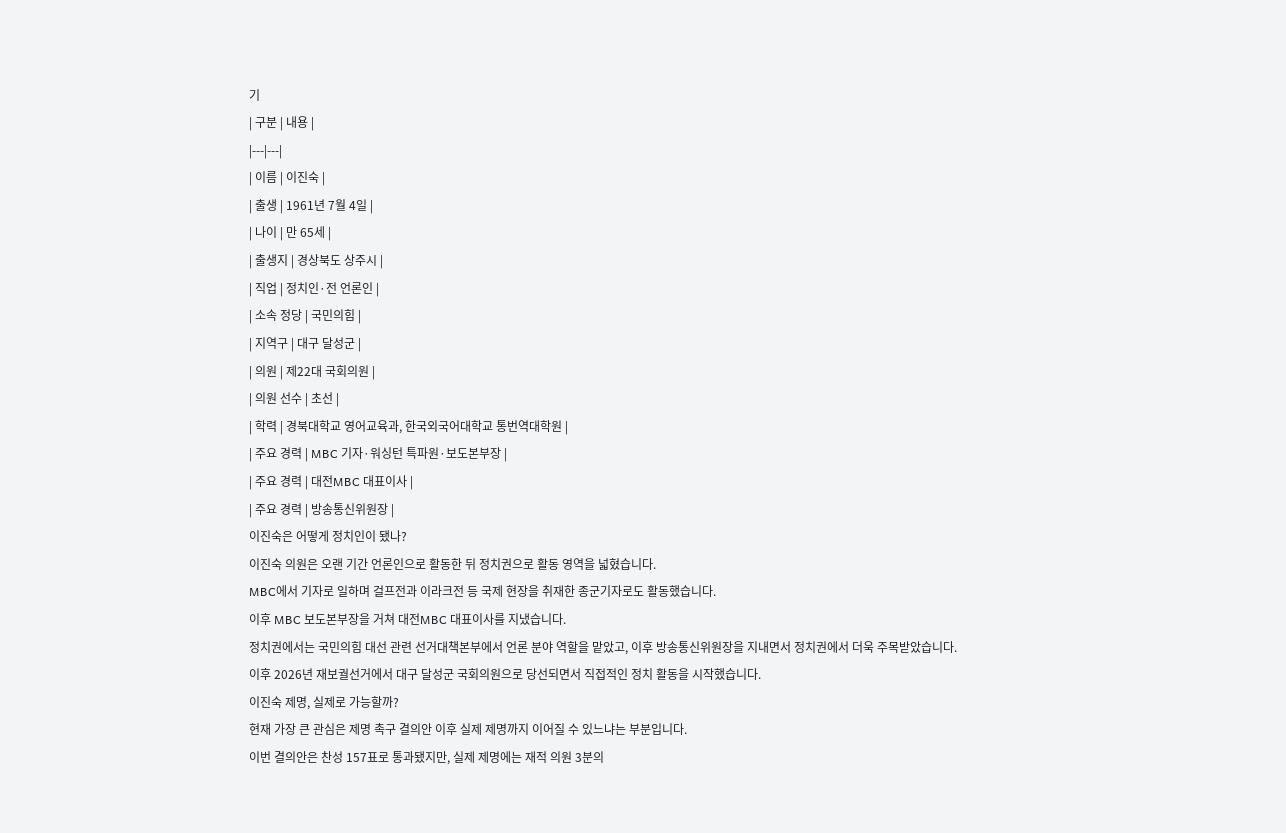기
| 구분 | 내용 |
|---|---|
| 이름 | 이진숙 |
| 출생 | 1961년 7월 4일 |
| 나이 | 만 65세 |
| 출생지 | 경상북도 상주시 |
| 직업 | 정치인·전 언론인 |
| 소속 정당 | 국민의힘 |
| 지역구 | 대구 달성군 |
| 의원 | 제22대 국회의원 |
| 의원 선수 | 초선 |
| 학력 | 경북대학교 영어교육과, 한국외국어대학교 통번역대학원 |
| 주요 경력 | MBC 기자·워싱턴 특파원·보도본부장 |
| 주요 경력 | 대전MBC 대표이사 |
| 주요 경력 | 방송통신위원장 |
이진숙은 어떻게 정치인이 됐나?
이진숙 의원은 오랜 기간 언론인으로 활동한 뒤 정치권으로 활동 영역을 넓혔습니다.
MBC에서 기자로 일하며 걸프전과 이라크전 등 국제 현장을 취재한 종군기자로도 활동했습니다.
이후 MBC 보도본부장을 거쳐 대전MBC 대표이사를 지냈습니다.
정치권에서는 국민의힘 대선 관련 선거대책본부에서 언론 분야 역할을 맡았고, 이후 방송통신위원장을 지내면서 정치권에서 더욱 주목받았습니다.
이후 2026년 재보궐선거에서 대구 달성군 국회의원으로 당선되면서 직접적인 정치 활동을 시작했습니다.
이진숙 제명, 실제로 가능할까?
현재 가장 큰 관심은 제명 촉구 결의안 이후 실제 제명까지 이어질 수 있느냐는 부분입니다.
이번 결의안은 찬성 157표로 통과됐지만, 실제 제명에는 재적 의원 3분의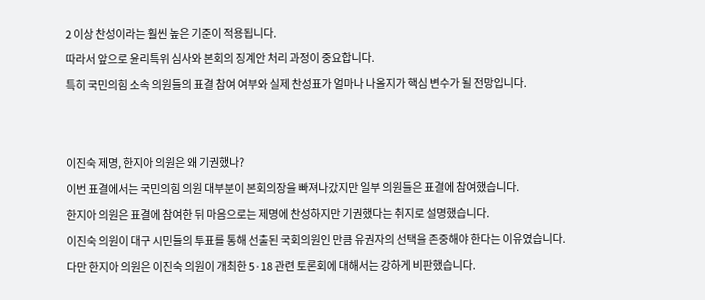2 이상 찬성이라는 훨씬 높은 기준이 적용됩니다.
따라서 앞으로 윤리특위 심사와 본회의 징계안 처리 과정이 중요합니다.
특히 국민의힘 소속 의원들의 표결 참여 여부와 실제 찬성표가 얼마나 나올지가 핵심 변수가 될 전망입니다.


이진숙 제명, 한지아 의원은 왜 기권했나?
이번 표결에서는 국민의힘 의원 대부분이 본회의장을 빠져나갔지만 일부 의원들은 표결에 참여했습니다.
한지아 의원은 표결에 참여한 뒤 마음으로는 제명에 찬성하지만 기권했다는 취지로 설명했습니다.
이진숙 의원이 대구 시민들의 투표를 통해 선출된 국회의원인 만큼 유권자의 선택을 존중해야 한다는 이유였습니다.
다만 한지아 의원은 이진숙 의원이 개최한 5·18 관련 토론회에 대해서는 강하게 비판했습니다.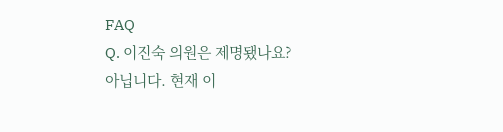FAQ
Q. 이진숙 의원은 제명됐나요?
아닙니다. 현재 이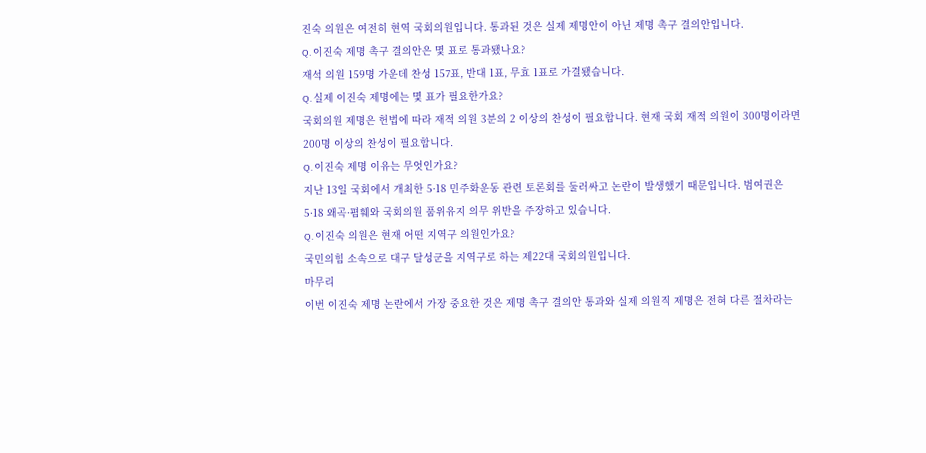진숙 의원은 여전히 현역 국회의원입니다. 통과된 것은 실제 제명안이 아닌 제명 촉구 결의안입니다.
Q. 이진숙 제명 촉구 결의안은 몇 표로 통과됐나요?
재석 의원 159명 가운데 찬성 157표, 반대 1표, 무효 1표로 가결됐습니다.
Q. 실제 이진숙 제명에는 몇 표가 필요한가요?
국회의원 제명은 헌법에 따라 재적 의원 3분의 2 이상의 찬성이 필요합니다. 현재 국회 재적 의원이 300명이라면 200명 이상의 찬성이 필요합니다.
Q. 이진숙 제명 이유는 무엇인가요?
지난 13일 국회에서 개최한 5·18 민주화운동 관련 토론회를 둘러싸고 논란이 발생했기 때문입니다. 범여권은 5·18 왜곡·폄훼와 국회의원 품위유지 의무 위반을 주장하고 있습니다.
Q. 이진숙 의원은 현재 어떤 지역구 의원인가요?
국민의힘 소속으로 대구 달성군을 지역구로 하는 제22대 국회의원입니다.
마무리
이번 이진숙 제명 논란에서 가장 중요한 것은 제명 촉구 결의안 통과와 실제 의원직 제명은 전혀 다른 절차라는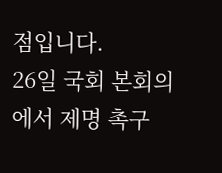점입니다.
26일 국회 본회의에서 제명 촉구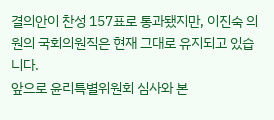결의안이 찬성 157표로 통과됐지만, 이진숙 의원의 국회의원직은 현재 그대로 유지되고 있습니다.
앞으로 윤리특별위원회 심사와 본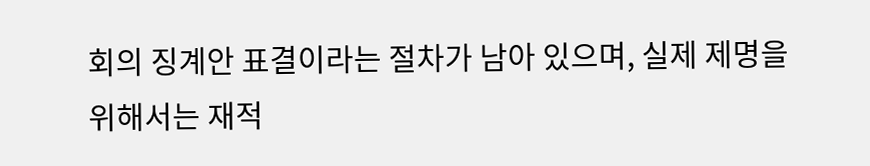회의 징계안 표결이라는 절차가 남아 있으며, 실제 제명을 위해서는 재적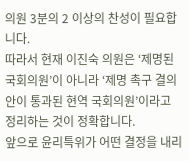의원 3분의 2 이상의 찬성이 필요합니다.
따라서 현재 이진숙 의원은 ‘제명된 국회의원’이 아니라 ‘제명 촉구 결의안이 통과된 현역 국회의원’이라고 정리하는 것이 정확합니다.
앞으로 윤리특위가 어떤 결정을 내리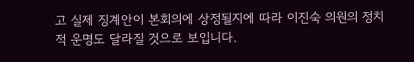고 실제 징계안이 본회의에 상정될지에 따라 이진숙 의원의 정치적 운명도 달라질 것으로 보입니다.